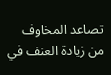تصاعد المخاوف من زيادة العنف في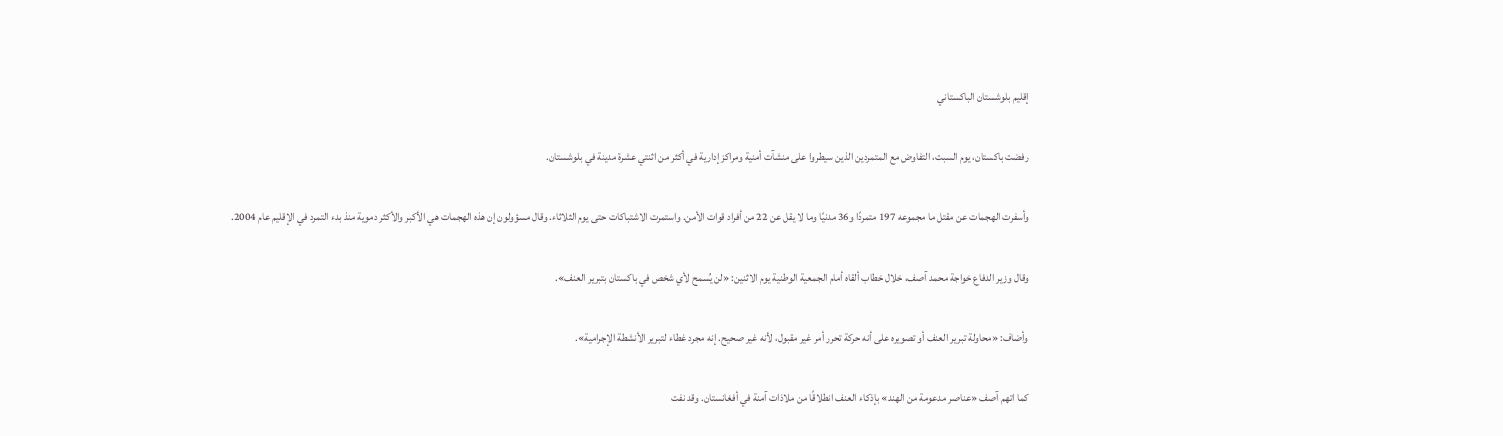إقليم بلوشستان الباكستاني

رفضت باكستان، يوم السبت، التفاوض مع المتمردين الذين سيطروا على منشآت أمنية ومراكز إدارية في أكثر من اثنتي عشرة مدينة في بلوشستان.

وأسفرت الهجمات عن مقتل ما مجموعه 197 متمردًا و36 مدنيًا وما لا يقل عن 22 من أفراد قوات الأمن. واستمرت الاشتباكات حتى يوم الثلاثاء. وقال مسؤولون إن هذه الهجمات هي الأكبر والأكثر دموية منذ بدء التمرد في الإقليم عام 2004.

وقال وزير الدفاع خواجة محمد آصف، خلال خطاب ألقاه أمام الجمعية الوطنية يوم الاثنين: «لن يُسمح لأي شخص في باكستان بتبرير العنف».

وأضاف: «محاولة تبرير العنف أو تصويره على أنه حركة تحرر أمر غير مقبول، لأنه غير صحيح. إنه مجرد غطاء لتبرير الأنشطة الإجرامية».

كما اتهم آصف «عناصر مدعومة من الهند» بإذكاء العنف انطلاقًا من ملاذات آمنة في أفغانستان. وقد نفت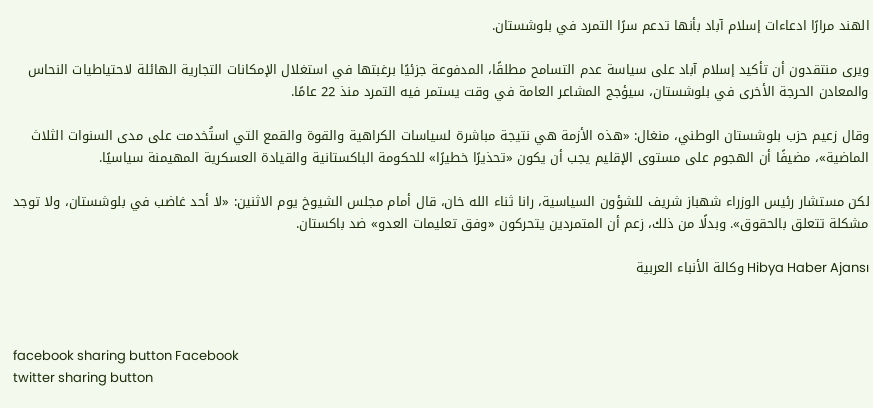الهند مرارًا ادعاءات إسلام آباد بأنها تدعم سرًا التمرد في بلوشستان.

ويرى منتقدون أن تأكيد إسلام آباد على سياسة عدم التسامح مطلقًا، المدفوعة جزئيًا برغبتها في استغلال الإمكانات التجارية الهائلة لاحتياطيات النحاس والمعادن الحرجة الأخرى في بلوشستان، سيؤجج المشاعر العامة في وقت يستمر فيه التمرد منذ 22 عامًا.

وقال زعيم حزب بلوشستان الوطني، منغال: «هذه الأزمة هي نتيجة مباشرة لسياسات الكراهية والقوة والقمع التي استُخدمت على مدى السنوات الثلاث الماضية»، مضيفًا أن الهجوم على مستوى الإقليم يجب أن يكون «تحذيرًا خطيرًا» للحكومة الباكستانية والقيادة العسكرية المهيمنة سياسيًا.

لكن مستشار رئيس الوزراء شهباز شريف للشؤون السياسية، رانا ثناء الله خان، قال أمام مجلس الشيوخ يوم الاثنين: «لا أحد غاضب في بلوشستان، ولا توجد مشكلة تتعلق بالحقوق». وبدلًا من ذلك، زعم أن المتمردين يتحركون «وفق تعليمات العدو» ضد باكستان.

Hibya Haber Ajansı وكالة الأنباء العربية



facebook sharing button Facebook
twitter sharing button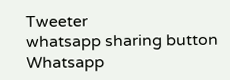Tweeter
whatsapp sharing button Whatsapp